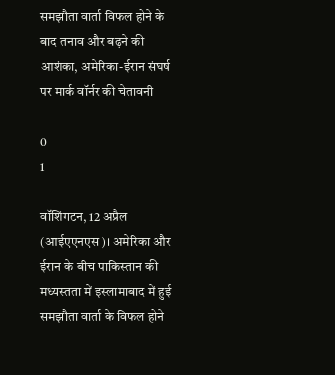समझौता वार्ता विफल होने के बाद तनाव और बढ़ने की आशंका, अमेरिका-ईरान संघर्ष पर मार्क वॉर्नर की चेतावनी

0
1

वॉशिंगटन, 12 अप्रैल (आईएएनएस)। अमेर‍िका और ईरान के बीच पाक‍िस्‍तान की मध्‍यस्‍तता में इस्‍लामाबाद में हुई समझौता वार्ता के व‍िफल होने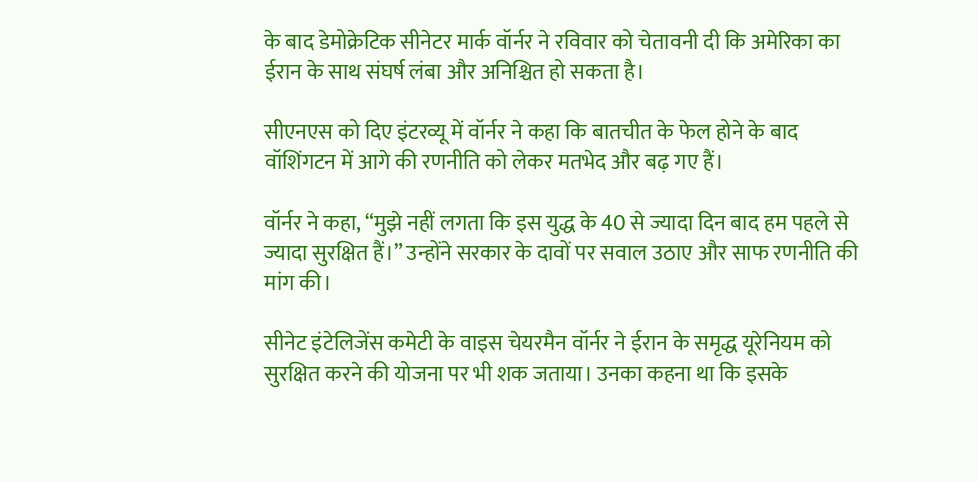के बाद डेमोक्रेटिक सीनेटर मार्क वॉर्नर ने रविवार को चेतावनी दी कि अमेरिका का ईरान के साथ संघर्ष लंबा और अनिश्चित हो सकता है।

सीएनएस को दिए इंटरव्यू में वॉर्नर ने कहा क‍ि बातचीत के फेल होने के बाद वॉशिंगटन में आगे की रणनीति को लेकर मतभेद और बढ़ गए हैं।

वॉर्नर ने कहा, “मुझे नहीं लगता कि इस युद्ध के 40 से ज्यादा दिन बाद हम पहले से ज्यादा सुरक्षित हैं।” उन्होंने सरकार के दावों पर सवाल उठाए और साफ रणनीति की मांग की।

सीनेट इंटेलिजेंस कमेटी के वाइस चेयरमैन वॉर्नर ने ईरान के समृद्ध यूरेनियम को सुरक्षित करने की योजना पर भी शक जताया। उनका कहना था कि इसके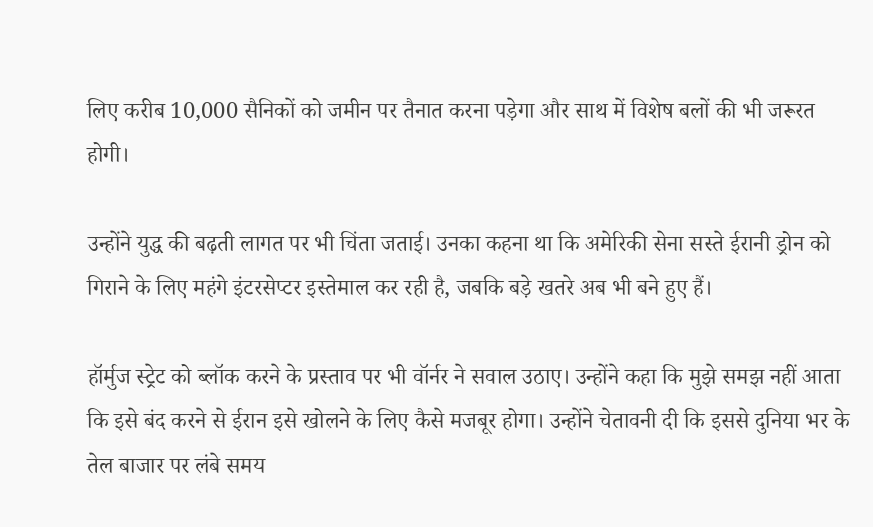लिए करीब 10,000 सैनिकों को जमीन पर तैनात करना पड़ेगा और साथ में विशेष बलों की भी जरूरत होगी।

उन्होंने युद्ध की बढ़ती लागत पर भी चिंता जताई। उनका कहना था कि अमेरिकी सेना सस्ते ईरानी ड्रोन को गिराने के लिए महंगे इंटरसेप्टर इस्तेमाल कर रही है, जबकि बड़े खतरे अब भी बने हुए हैं।

हॉर्मुज स्‍ट्रेट को ब्लॉक करने के प्रस्ताव पर भी वॉर्नर ने सवाल उठाए। उन्होंने कहा क‍ि मुझे समझ नहीं आता कि इसे बंद करने से ईरान इसे खोलने के लिए कैसे मजबूर होगा। उन्होंने चेतावनी दी कि इससे दुनिया भर के तेल बाजार पर लंबे समय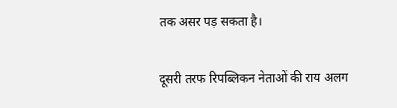तक असर पड़ सकता है।

दूसरी तरफ रिपब्लिकन नेताओं की राय अलग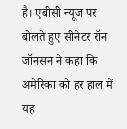है। एबीसी न्‍यूज पर बोलते हुए सीनेटर रॉन जॉनसन ने कहा कि अमेरिका को हर हाल में यह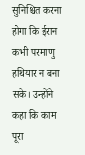सुनिश्चित करना होगा कि ईरान कभी परमाणु हथियार न बना सके। उन्होंने कहा कि काम पूरा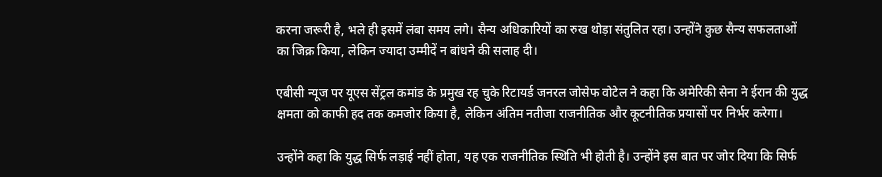करना जरूरी है, भले ही इसमें लंबा समय लगे। सैन्य अधिकारियों का रुख थोड़ा संतुलित रहा। उन्होंने कुछ सैन्य सफलताओं का जिक्र किया, लेकिन ज्यादा उम्मीदें न बांधने की सलाह दी।

एबीसी न्‍यूज पर यूएस सेंट्रल कमांड के प्रमुख रह चुके रिटायर्ड जनरल जोसेफ वोटेल ने कहा कि अमेरिकी सेना ने ईरान की युद्ध क्षमता को काफी हद तक कमजोर किया है, लेकिन अंतिम नतीजा राजनीतिक और कूटनीतिक प्रयासों पर निर्भर करेगा।

उन्होंने कहा क‍ि युद्ध सिर्फ लड़ाई नहीं होता, यह एक राजनीतिक स्थिति भी होती है। उन्होंने इस बात पर जोर दिया कि सिर्फ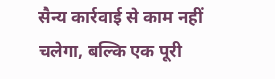सैन्य कार्रवाई से काम नहीं चलेगा, बल्कि एक पूरी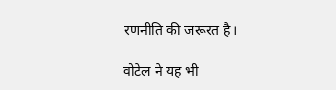रणनीति की जरूरत है।

वोटेल ने यह भी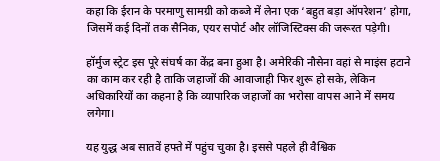कहा कि ईरान के परमाणु सामग्री को कब्जे में लेना एक ‘बहुत बड़ा ऑपरेशन’ होगा, जिसमें कई दिनों तक सैनिक, एयर सपोर्ट और लॉजिस्टिक्स की जरूरत पड़ेगी।

हॉर्मुज स्‍ट्रेट इस पूरे संघर्ष का केंद्र बना हुआ है। अमेरिकी नौसेना वहां से माइंस हटाने का काम कर रही है ताकि जहाजों की आवाजाही फिर शुरू हो सके, लेकिन अधिकारियों का कहना है कि व्यापारिक जहाजों का भरोसा वापस आने में समय लगेगा।

यह युद्ध अब सातवें हफ्ते में पहुंच चुका है। इससे पहले ही वैश्विक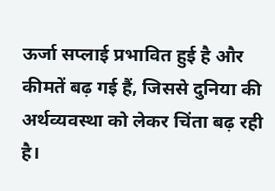ऊर्जा सप्लाई प्रभावित हुई है और कीमतें बढ़ गई हैं, जिससे दुनिया की अर्थव्यवस्था को लेकर चिंता बढ़ रही है।